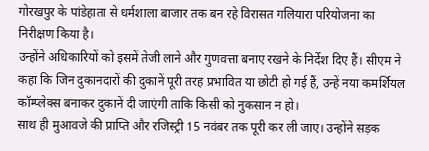गोरखपुर के पांडेहाता से धर्मशाला बाजार तक बन रहे विरासत गलियारा परियोजना का निरीक्षण किया है।
उन्होंने अधिकारियों को इसमें तेजी लाने और गुणवत्ता बनाए रखने के निर्देश दिए हैं। सीएम ने कहा कि जिन दुकानदारों की दुकानें पूरी तरह प्रभावित या छोटी हो गई हैं, उन्हें नया कमर्शियल कॉम्प्लेक्स बनाकर दुकानें दी जाएंगी ताकि किसी को नुकसान न हो।
साथ ही मुआवजे की प्राप्ति और रजिस्ट्री 15 नवंबर तक पूरी कर ली जाए। उन्होंने सड़क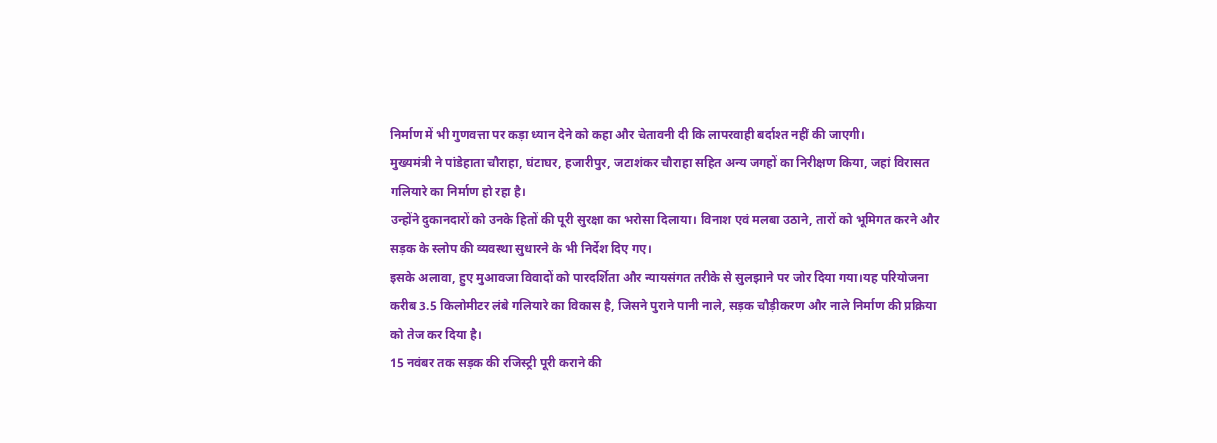निर्माण में भी गुणवत्ता पर कड़ा ध्यान देने को कहा और चेतावनी दी कि लापरवाही बर्दाश्त नहीं की जाएगी।
मुख्यमंत्री ने पांडेहाता चौराहा, घंटाघर, हजारीपुर, जटाशंकर चौराहा सहित अन्य जगहों का निरीक्षण किया, जहां विरासत गलियारे का निर्माण हो रहा है।
उन्होंने दुकानदारों को उनके हितों की पूरी सुरक्षा का भरोसा दिलाया। विनाश एवं मलबा उठाने, तारों को भूमिगत करने और सड़क के स्लोप की व्यवस्था सुधारने के भी निर्देश दिए गए।
इसके अलावा, हुए मुआवजा विवादों को पारदर्शिता और न्यायसंगत तरीके से सुलझाने पर जोर दिया गया।यह परियोजना करीब 3.5 किलोमीटर लंबे गलियारे का विकास है, जिसने पुराने पानी नाले, सड़क चौड़ीकरण और नाले निर्माण की प्रक्रिया को तेज कर दिया है।
15 नवंबर तक सड़क की रजिस्ट्री पूरी कराने की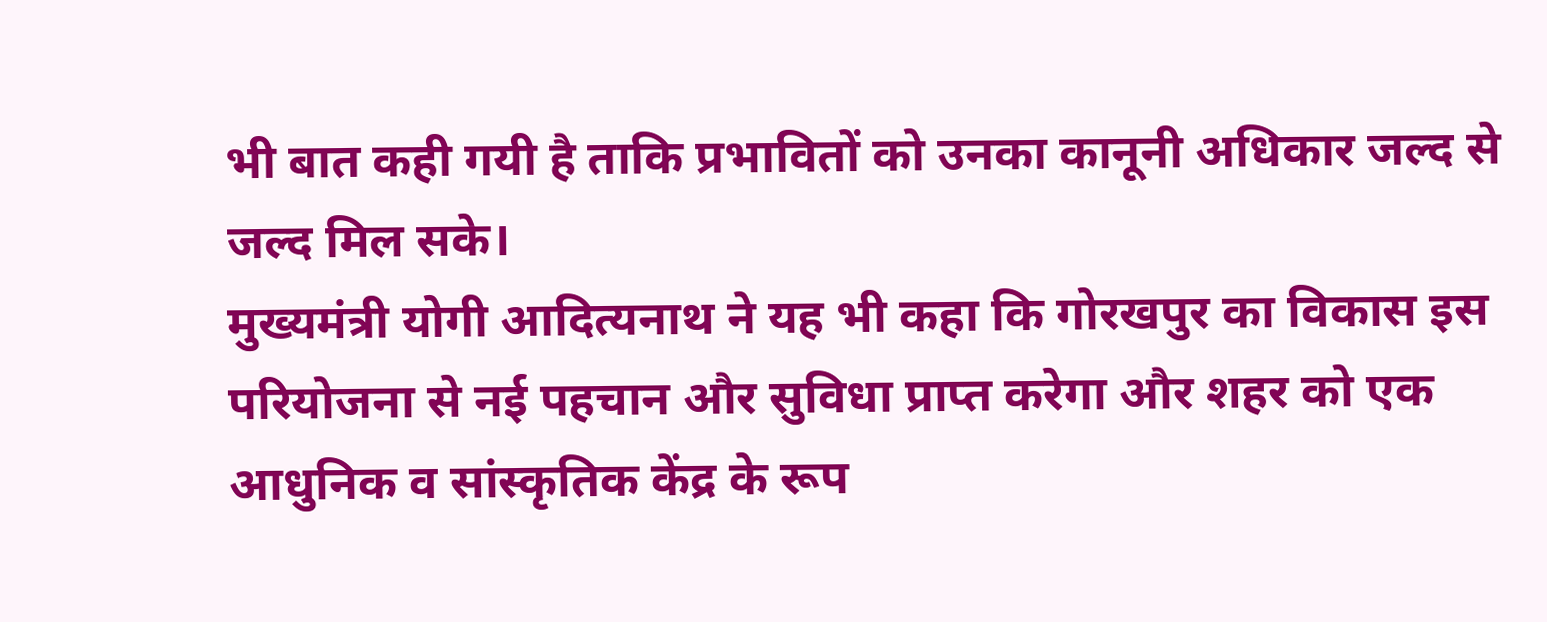भी बात कही गयी है ताकि प्रभावितों को उनका कानूनी अधिकार जल्द से जल्द मिल सके।
मुख्यमंत्री योगी आदित्यनाथ ने यह भी कहा कि गोरखपुर का विकास इस परियोजना से नई पहचान और सुविधा प्राप्त करेगा और शहर को एक आधुनिक व सांस्कृतिक केंद्र के रूप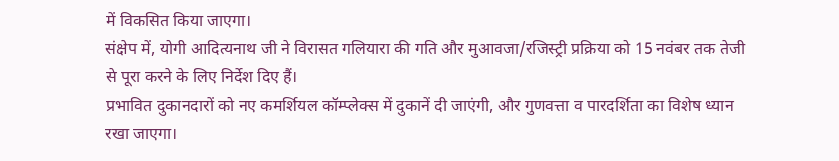में विकसित किया जाएगा।
संक्षेप में, योगी आदित्यनाथ जी ने विरासत गलियारा की गति और मुआवजा/रजिस्ट्री प्रक्रिया को 15 नवंबर तक तेजी से पूरा करने के लिए निर्देश दिए हैं।
प्रभावित दुकानदारों को नए कमर्शियल कॉम्प्लेक्स में दुकानें दी जाएंगी, और गुणवत्ता व पारदर्शिता का विशेष ध्यान रखा जाएगा।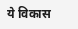ये विकास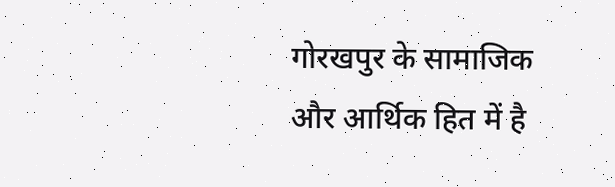गोरखपुर के सामाजिक और आर्थिक हित में है